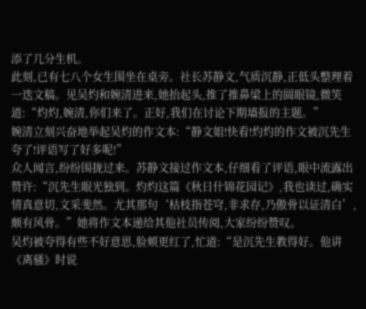添了几分生机。
此刻,已有七八个女生围坐在桌旁。社长苏静文,气质沉静,正低头整理着一迭文稿。见吴灼和婉清进来,她抬起头,推了推鼻梁上的圆眼镜,微笑道:“灼灼,婉清,你们来了。正好,我们在讨论下期墙报的主题。”
婉清立刻兴奋地举起吴灼的作文本:“静文姐!快看!灼灼的作文被沉先生夸了!评语写了好多呢!”
众人闻言,纷纷围拢过来。苏静文接过作文本,仔细看了评语,眼中流露出赞许:“沉先生眼光独到。灼灼这篇《秋日什锦花园记》,我也读过,确实情真意切,文采斐然。尤其那句‘枯枝指苍穹,非求存,乃傲骨以证清白’,颇有风骨。”她将作文本递给其他社员传阅,大家纷纷赞叹。
吴灼被夸得有些不好意思,脸颊更红了,忙道:“是沉先生教得好。他讲《离骚》时说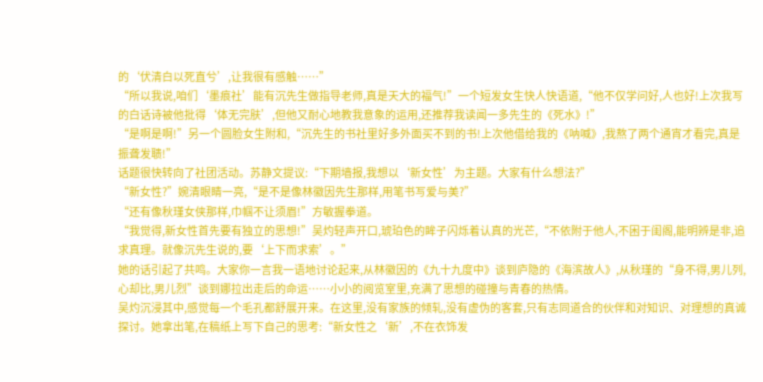的‘伏清白以死直兮’,让我很有感触……”
“所以我说,咱们‘墨痕社’能有沉先生做指导老师,真是天大的福气!”一个短发女生快人快语道,“他不仅学问好,人也好!上次我写的白话诗被他批得‘体无完肤’,但他又耐心地教我意象的运用,还推荐我读闻一多先生的《死水》!”
“是啊是啊!”另一个圆脸女生附和,“沉先生的书社里好多外面买不到的书!上次他借给我的《呐喊》,我熬了两个通宵才看完,真是振聋发聩!”
话题很快转向了社团活动。苏静文提议:“下期墙报,我想以‘新女性’为主题。大家有什么想法?”
“新女性?”婉清眼睛一亮,“是不是像林徽因先生那样,用笔书写爱与美?”
“还有像秋瑾女侠那样,巾帼不让须眉!”方敏握拳道。
“我觉得,新女性首先要有独立的思想!”吴灼轻声开口,琥珀色的眸子闪烁着认真的光芒,“不依附于他人,不困于闺阁,能明辨是非,追求真理。就像沉先生说的,要‘上下而求索’。”
她的话引起了共鸣。大家你一言我一语地讨论起来,从林徽因的《九十九度中》谈到庐隐的《海滨故人》,从秋瑾的“身不得,男儿列,心却比,男儿烈”谈到娜拉出走后的命运……小小的阅览室里,充满了思想的碰撞与青春的热情。
吴灼沉浸其中,感觉每一个毛孔都舒展开来。在这里,没有家族的倾轧,没有虚伪的客套,只有志同道合的伙伴和对知识、对理想的真诚探讨。她拿出笔,在稿纸上写下自己的思考:“新女性之‘新’,不在衣饰发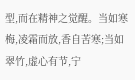型,而在精神之觉醒。当如寒梅,凌霜而放,香自苦寒;当如翠竹,虚心有节,宁